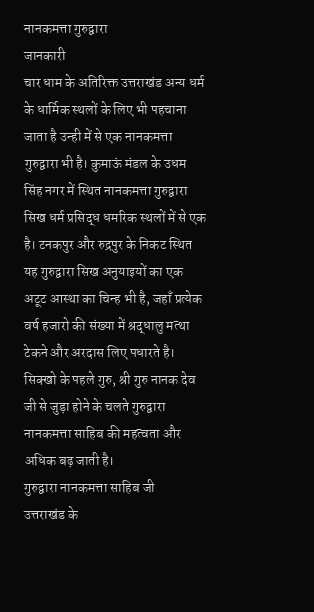नानकमत्ता गुरुद्वारा
जानकारी
चार धाम के अतिरिक्त उत्तराखंड अन्य धर्म के धार्मिक स्थलों के लिए भी पहचाना जाता है उन्ही में से एक नानकमत्ता गुरुद्वारा भी है। कुमाऊं मंडल के उधम सिंह नगर में स्थित नानकमत्ता गुरुद्वारा सिख धर्म प्रसिद्ध धमरिक स्थलों में से एक है। टनकपुर और रुद्रपुर के निकट स्थित यह गुरुद्वारा सिख अनुयाइयों का एक अटूट आस्था का चिन्ह भी है, जहाँ प्रत्येक वर्ष हजारो की संख्या में श्रद्धालु मत्था टेकने और अरदास लिए पधारते है। सिक्खो के पहले गुरु, श्री गुरु नानक देव जी से जुड़ा होने के चलते गुरुद्वारा नानकमत्ता साहिब की महत्वता और अधिक बढ़ जाती है।
गुरुद्वारा नानकमत्ता साहिब जी
उत्तराखंड के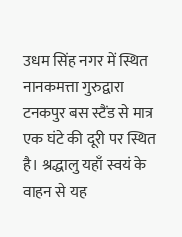उधम सिंह नगर में स्थित नानकमत्ता गुरुद्वारा टनकपुर बस स्टैंड से मात्र एक घंटे की दूरी पर स्थित है। श्रद्धालु यहाँ स्वयं के वाहन से यह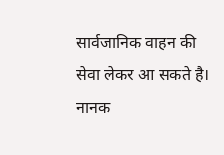सार्वजानिक वाहन की सेवा लेकर आ सकते है। नानक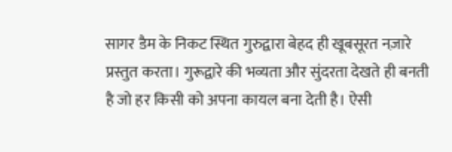सागर डैम के निकट स्थित गुरुद्वारा बेहद ही खूबसूरत नज़ारे प्रस्तुत करता। गुरूद्वारे की भव्यता और सुंदरता देखते ही बनती है जो हर किसी को अपना कायल बना देती है। ऐसी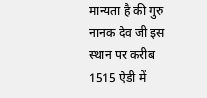मान्यता है की गुरु नानक देव जी इस स्थान पर करीब 1515 ऐडी में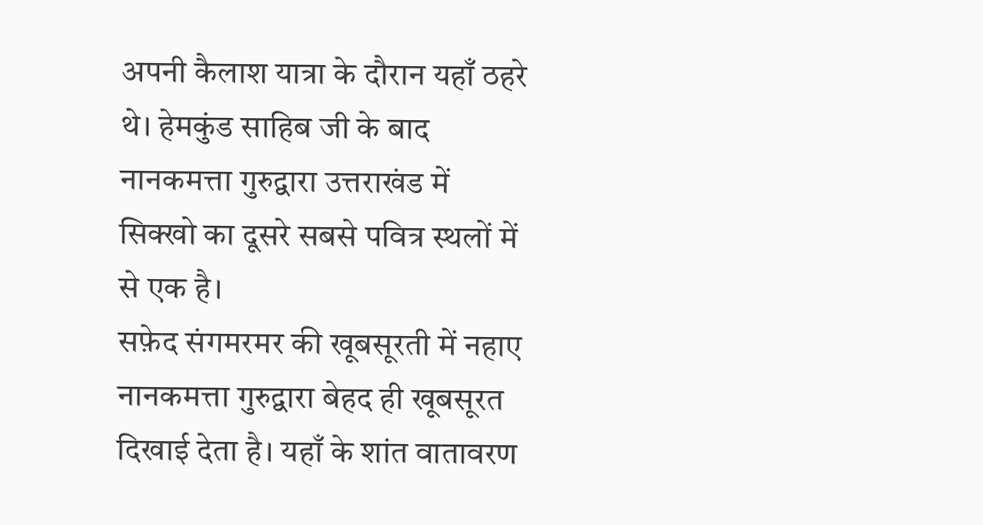अपनी कैलाश यात्रा के दौरान यहाँ ठहरे थे। हेमकुंड साहिब जी के बाद नानकमत्ता गुरुद्वारा उत्तराखंड में सिक्खो का दूसरे सबसे पवित्र स्थलों में से एक है।
सफ़ेद संगमरमर की खूबसूरती में नहाए नानकमत्ता गुरुद्वारा बेहद ही खूबसूरत दिखाई देता है। यहाँ के शांत वातावरण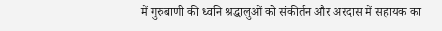में गुरुबाणी की ध्वनि श्रद्धालुओं को संकीर्तन और अरदास में सहायक का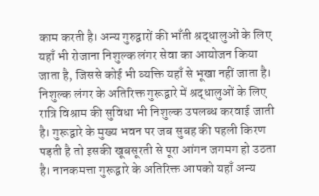काम करती है। अन्य गुरुद्वारों की भाँती श्रद्धालुओं के लिए यहाँ भी रोजाना निशुल्क लंगर सेवा का आयोजन किया जाता है, जिससे कोई भी व्यक्ति यहाँ से भूखा नहीं जाता है।
निशुल्क लंगर के अतिरिक्त गुरूद्वारे में श्रद्धालुओं के लिए रात्रि विश्राम की सुविधा भी निशुल्क उपलब्ध करवाई जाती है। गुरूद्वारे के मुख्य भवन पर जब सुबह की पहली किरण पड़ती है तो इसकी खूबसूरती से पूरा आंगन जगमग हो उठता है। नानकमत्ता गुरूद्वारे के अतिरिक्त आपको यहाँ अन्य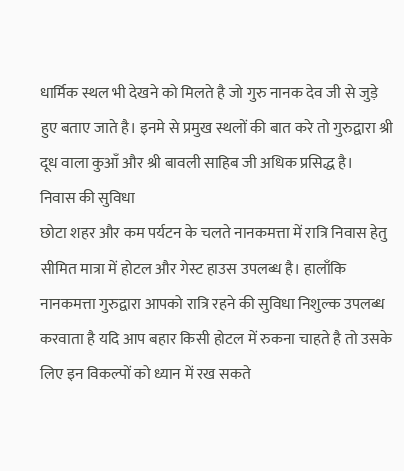धार्मिक स्थल भी देखने को मिलते है जो गुरु नानक देव जी से जुड़े हुए बताए जाते है। इनमे से प्रमुख स्थलों की बात करे तो गुरुद्वारा श्री दूध वाला कुआँ और श्री बावली साहिब जी अधिक प्रसिद्ध है।
निवास की सुविधा
छोटा शहर और कम पर्यटन के चलते नानकमत्ता में रात्रि निवास हेतु सीमित मात्रा में होटल और गेस्ट हाउस उपलब्ध है। हालाँकि नानकमत्ता गुरुद्वारा आपको रात्रि रहने की सुविधा निशुल्क उपलब्ध करवाता है यदि आप बहार किसी होटल में रुकना चाहते है तो उसके लिए इन विकल्पों को ध्यान में रख सकते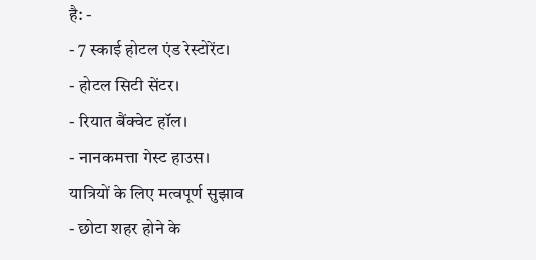है: -
- 7 स्काई होटल एंड रेस्टोरेंट।
- होटल सिटी सेंटर।
- रियात बैंक्वेट हॉल।
- नानकमत्ता गेस्ट हाउस।
यात्रियों के लिए मत्वपूर्ण सुझाव
- छोटा शहर होने के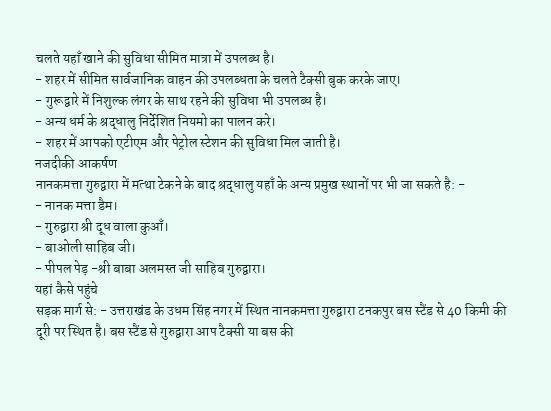चलते यहाँ खाने की सुविधा सीमित मात्रा में उपलब्ध है।
- शहर में सीमित सार्वजानिक वाहन की उपलब्धता के चलते टैक्सी बुक करके जाए।
- गुरूद्वारे में निशुल्क लंगर के साथ रहने की सुविधा भी उपलब्ध है।
- अन्य धर्म के श्रद्धालु निर्देशित नियमो का पालन करे।
- शहर में आपको एटीएम और पेट्रोल स्टेशन की सुविधा मिल जाती है।
नजदीकी आकर्षण
नानकमत्ता गुरुद्वारा में मत्था टेकने के बाद श्रद्धालु यहाँ के अन्य प्रमुख स्थानों पर भी जा सकते है: -
- नानक मत्ता डैम।
- गुरुद्वारा श्री दूध वाला कुआँ।
- बाओली साहिब जी।
- पीपल पेड़ -श्री बाबा अलमस्त जी साहिब गुरुद्वारा।
यहां कैसे पहुंचे
सड़क मार्ग से: - उत्तराखंड के उधम सिंह नगर में स्थित नानकमत्ता गुरुद्वारा टनकपुर बस स्टैंड से 40 किमी की दूरी पर स्थित है। बस स्टैंड से गुरुद्वारा आप टैक्सी या बस की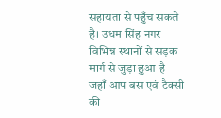सहायता से पहुँच सकते है। उधम सिंह नगर विभिन्न स्थानों से सड़क मार्ग से जुड़ा हुआ है जहाँ आप बस एवं टैक्सी की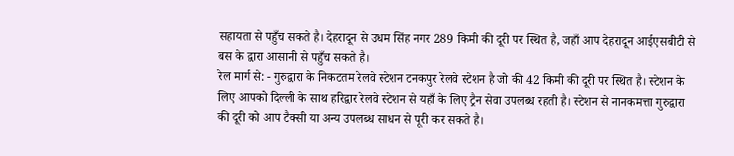सहायता से पहुँच सकते है। देहरादून से उधम सिंह नगर 289 किमी की दूरी पर स्थित है, जहाँ आप देहरादून आईएसबीटी से बस के द्वारा आसानी से पहुँच सकते है।
रेल मार्ग से: - गुरुद्वारा के निकटतम रेलवे स्टेशन टनकपुर रेलवे स्टेशन है जो की 42 किमी की दूरी पर स्थित है। स्टेशन के लिए आपको दिल्ली के साथ हरिद्वार रेलवे स्टेशन से यहाँ के लिए ट्रैन सेवा उपलब्ध रहती है। स्टेशन से नानकमत्ता गुरुद्वारा की दूरी को आप टैक्सी या अन्य उपलब्ध साधन से पूरी कर सकते है।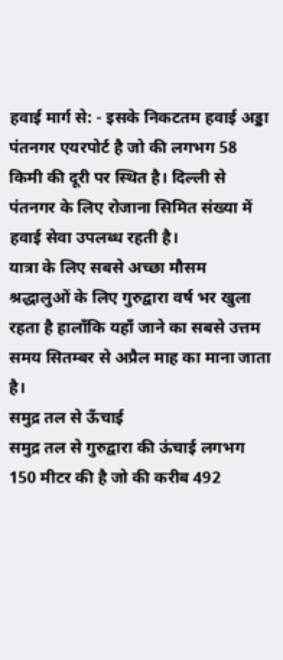हवाई मार्ग से: - इसके निकटतम हवाई अड्डा पंतनगर एयरपोर्ट है जो की लगभग 58 किमी की दूरी पर स्थित है। दिल्ली से पंतनगर के लिए रोजाना सिमित संख्या में हवाई सेवा उपलब्ध रहती है।
यात्रा के लिए सबसे अच्छा मौसम
श्रद्धालुओं के लिए गुरुद्वारा वर्ष भर खुला रहता है हालाँकि यहाँ जाने का सबसे उत्तम समय सितम्बर से अप्रैल माह का माना जाता है।
समुद्र तल से ऊँचाई
समुद्र तल से गुरुद्वारा की ऊंचाई लगभग 150 मीटर की है जो की करीब 492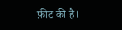फ़ीट की है।